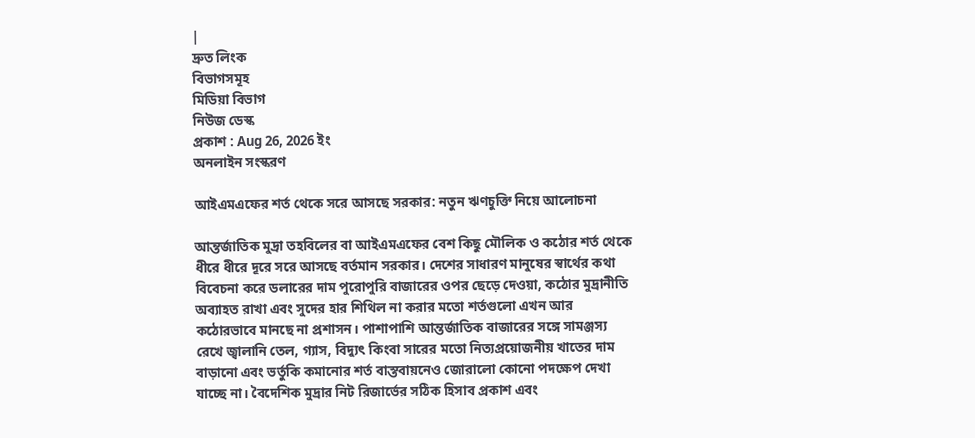|
দ্রুত লিংক
বিভাগসমূহ
মিডিয়া বিভাগ
নিউজ ডেস্ক
প্রকাশ : Aug 26, 2026 ইং
অনলাইন সংস্করণ

আইএমএফের শর্ত থেকে সরে আসছে সরকার: নতুন ঋণচুক্তি নিয়ে আলোচনা

আন্তর্জাতিক মুদ্রা তহবিলের বা আইএমএফের বেশ কিছু মৌলিক ও কঠোর শর্ত থেকে ধীরে ধীরে দূরে সরে আসছে বর্তমান সরকার। দেশের সাধারণ মানুষের স্বার্থের কথা বিবেচনা করে ডলারের দাম পুরোপুরি বাজারের ওপর ছেড়ে দেওয়া, কঠোর মুদ্রানীতি অব্যাহত রাখা এবং সুদের হার শিথিল না করার মতো শর্তগুলো এখন আর কঠোরভাবে মানছে না প্রশাসন। পাশাপাশি আন্তর্জাতিক বাজারের সঙ্গে সামঞ্জস্য রেখে জ্বালানি তেল, গ্যাস, বিদ্যুৎ কিংবা সারের মতো নিত্যপ্রয়োজনীয় খাতের দাম বাড়ানো এবং ভর্তুকি কমানোর শর্ত বাস্তবায়নেও জোরালো কোনো পদক্ষেপ দেখা যাচ্ছে না। বৈদেশিক মুদ্রার নিট রিজার্ভের সঠিক হিসাব প্রকাশ এবং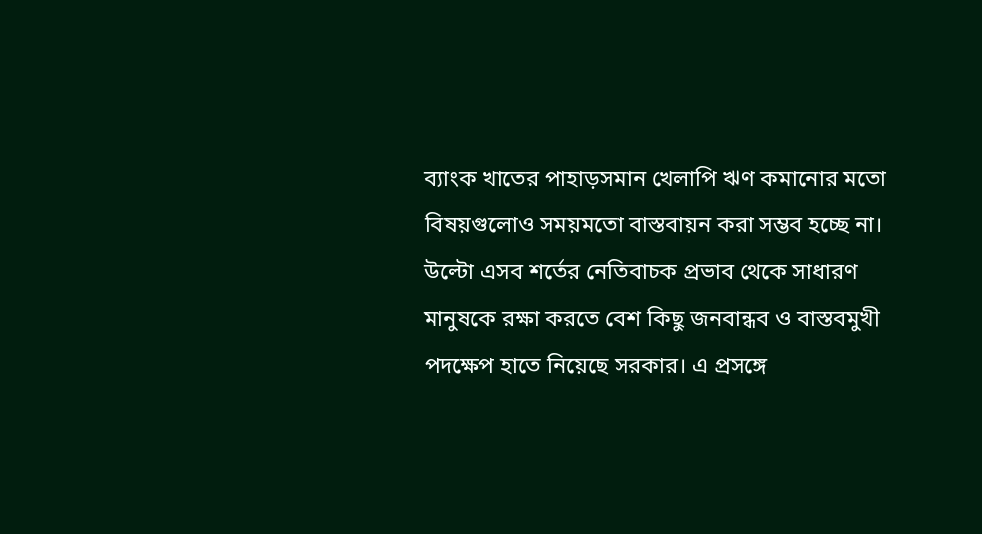ব্যাংক খাতের পাহাড়সমান খেলাপি ঋণ কমানোর মতো বিষয়গুলোও সময়মতো বাস্তবায়ন করা সম্ভব হচ্ছে না। উল্টো এসব শর্তের নেতিবাচক প্রভাব থেকে সাধারণ মানুষকে রক্ষা করতে বেশ কিছু জনবান্ধব ও বাস্তবমুখী পদক্ষেপ হাতে নিয়েছে সরকার। এ প্রসঙ্গে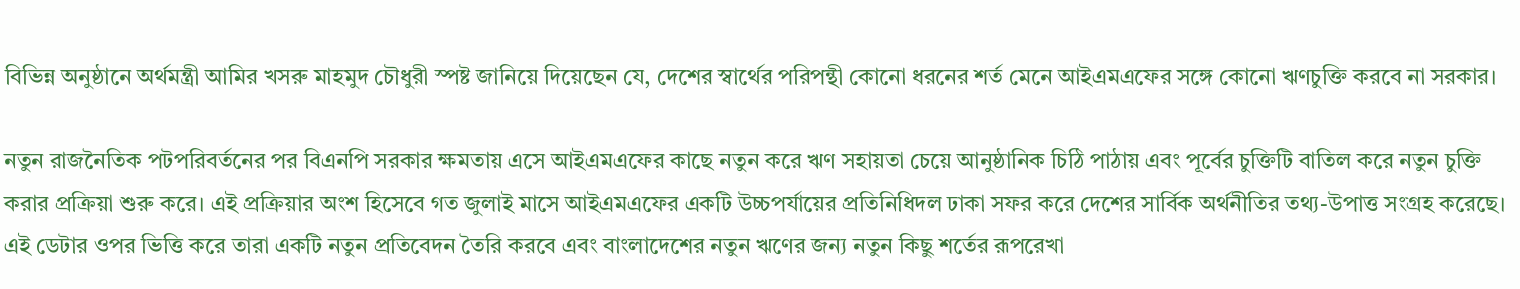বিভিন্ন অনুষ্ঠানে অর্থমন্ত্রী আমির খসরু মাহমুদ চৌধুরী স্পষ্ট জানিয়ে দিয়েছেন যে, দেশের স্বার্থের পরিপন্থী কোনো ধরনের শর্ত মেনে আইএমএফের সঙ্গে কোনো ঋণচুক্তি করবে না সরকার।

নতুন রাজনৈতিক পটপরিবর্তনের পর বিএনপি সরকার ক্ষমতায় এসে আইএমএফের কাছে নতুন করে ঋণ সহায়তা চেয়ে আনুষ্ঠানিক চিঠি পাঠায় এবং পূর্বের চুক্তিটি বাতিল করে নতুন চুক্তি করার প্রক্রিয়া শুরু করে। এই প্রক্রিয়ার অংশ হিসেবে গত জুলাই মাসে আইএমএফের একটি উচ্চপর্যায়ের প্রতিনিধিদল ঢাকা সফর করে দেশের সার্বিক অর্থনীতির তথ্য-উপাত্ত সংগ্রহ করেছে। এই ডেটার ওপর ভিত্তি করে তারা একটি নতুন প্রতিবেদন তৈরি করবে এবং বাংলাদেশের নতুন ঋণের জন্য নতুন কিছু শর্তের রূপরেখা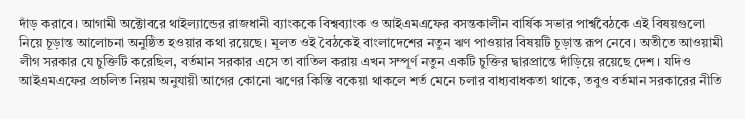দাঁড় করাবে। আগামী অক্টোবরে থাইল্যান্ডের রাজধানী ব্যাংককে বিশ্বব্যাংক ও আইএমএফের বসন্তকালীন বার্ষিক সভার পার্শ্ববৈঠকে এই বিষয়গুলো নিয়ে চূড়ান্ত আলোচনা অনুষ্ঠিত হওয়ার কথা রয়েছে। মূলত ওই বৈঠকেই বাংলাদেশের নতুন ঋণ পাওয়ার বিষয়টি চূড়ান্ত রূপ নেবে। অতীতে আওয়ামী লীগ সরকার যে চুক্তিটি করেছিল, বর্তমান সরকার এসে তা বাতিল করায় এখন সম্পূর্ণ নতুন একটি চুক্তির দ্বারপ্রান্তে দাঁড়িয়ে রয়েছে দেশ। যদিও আইএমএফের প্রচলিত নিয়ম অনুযায়ী আগের কোনো ঋণের কিস্তি বকেয়া থাকলে শর্ত মেনে চলার বাধ্যবাধকতা থাকে, তবুও বর্তমান সরকারের নীতি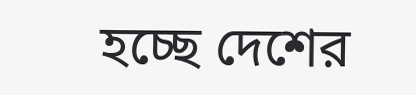হচ্ছে দেশের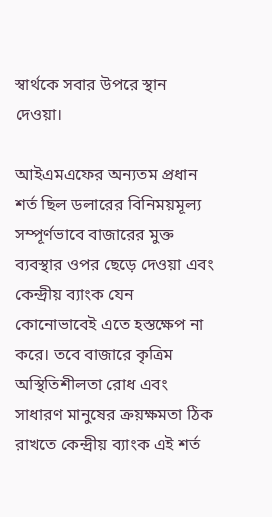স্বার্থকে সবার উপরে স্থান দেওয়া।

আইএমএফের অন্যতম প্রধান শর্ত ছিল ডলারের বিনিময়মূল্য সম্পূর্ণভাবে বাজারের মুক্ত ব্যবস্থার ওপর ছেড়ে দেওয়া এবং কেন্দ্রীয় ব্যাংক যেন কোনোভাবেই এতে হস্তক্ষেপ না করে। তবে বাজারে কৃত্রিম অস্থিতিশীলতা রোধ এবং সাধারণ মানুষের ক্রয়ক্ষমতা ঠিক রাখতে কেন্দ্রীয় ব্যাংক এই শর্ত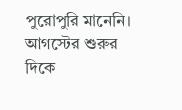পুরোপুরি মানেনি। আগস্টের শুরুর দিকে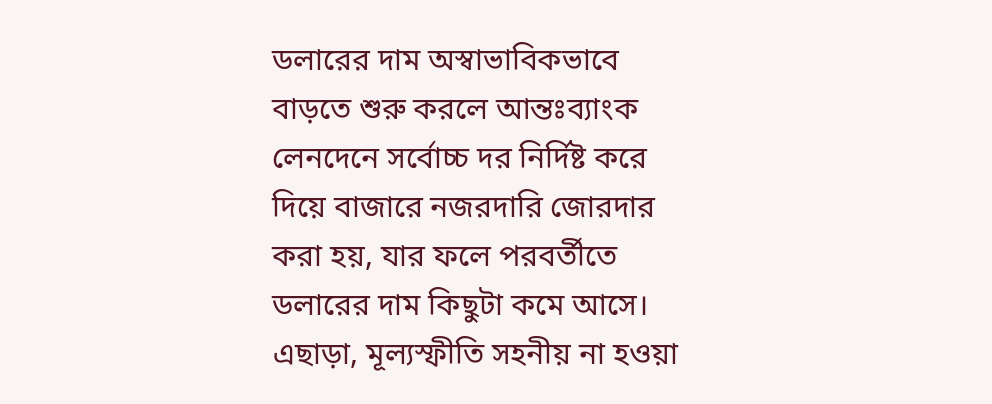ডলারের দাম অস্বাভাবিকভাবে বাড়তে শুরু করলে আন্তঃব্যাংক লেনদেনে সর্বোচ্চ দর নির্দিষ্ট করে দিয়ে বাজারে নজরদারি জোরদার করা হয়, যার ফলে পরবর্তীতে ডলারের দাম কিছুটা কমে আসে। এছাড়া, মূল্যস্ফীতি সহনীয় না হওয়া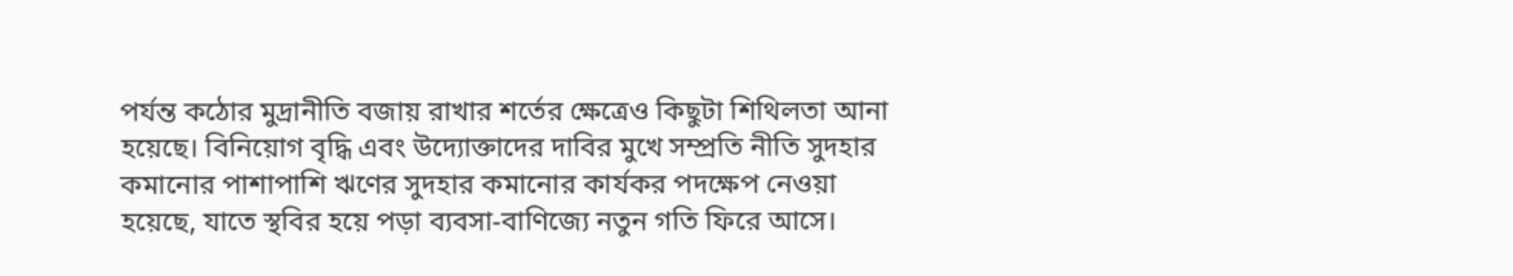পর্যন্ত কঠোর মুদ্রানীতি বজায় রাখার শর্তের ক্ষেত্রেও কিছুটা শিথিলতা আনা হয়েছে। বিনিয়োগ বৃদ্ধি এবং উদ্যোক্তাদের দাবির মুখে সম্প্রতি নীতি সুদহার কমানোর পাশাপাশি ঋণের সুদহার কমানোর কার্যকর পদক্ষেপ নেওয়া হয়েছে, যাতে স্থবির হয়ে পড়া ব্যবসা-বাণিজ্যে নতুন গতি ফিরে আসে।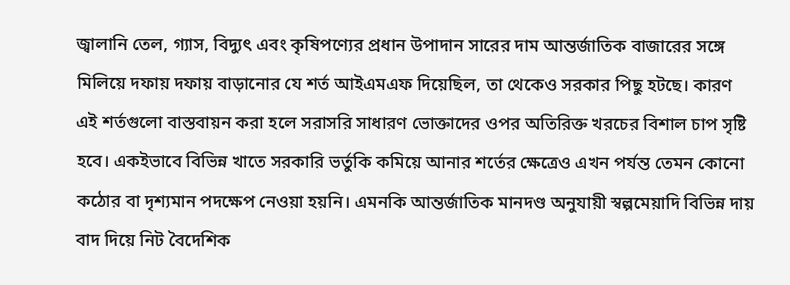জ্বালানি তেল, গ্যাস, বিদ্যুৎ এবং কৃষিপণ্যের প্রধান উপাদান সারের দাম আন্তর্জাতিক বাজারের সঙ্গে মিলিয়ে দফায় দফায় বাড়ানোর যে শর্ত আইএমএফ দিয়েছিল, তা থেকেও সরকার পিছু হটছে। কারণ এই শর্তগুলো বাস্তবায়ন করা হলে সরাসরি সাধারণ ভোক্তাদের ওপর অতিরিক্ত খরচের বিশাল চাপ সৃষ্টি হবে। একইভাবে বিভিন্ন খাতে সরকারি ভর্তুকি কমিয়ে আনার শর্তের ক্ষেত্রেও এখন পর্যন্ত তেমন কোনো কঠোর বা দৃশ্যমান পদক্ষেপ নেওয়া হয়নি। এমনকি আন্তর্জাতিক মানদণ্ড অনুযায়ী স্বল্পমেয়াদি বিভিন্ন দায় বাদ দিয়ে নিট বৈদেশিক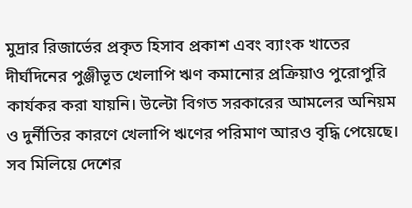মুদ্রার রিজার্ভের প্রকৃত হিসাব প্রকাশ এবং ব্যাংক খাতের দীর্ঘদিনের পুঞ্জীভূত খেলাপি ঋণ কমানোর প্রক্রিয়াও পুরোপুরি কার্যকর করা যায়নি। উল্টো বিগত সরকারের আমলের অনিয়ম ও দুর্নীতির কারণে খেলাপি ঋণের পরিমাণ আরও বৃদ্ধি পেয়েছে। সব মিলিয়ে দেশের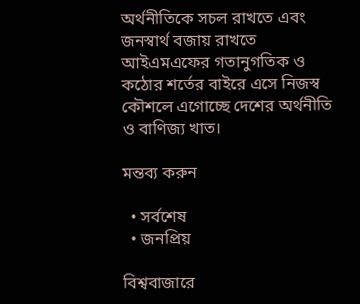অর্থনীতিকে সচল রাখতে এবং জনস্বার্থ বজায় রাখতে আইএমএফের গতানুগতিক ও কঠোর শর্তের বাইরে এসে নিজস্ব কৌশলে এগোচ্ছে দেশের অর্থনীতি ও বাণিজ্য খাত।

মন্তব্য করুন

  • সর্বশেষ
  • জনপ্রিয়

বিশ্ববাজারে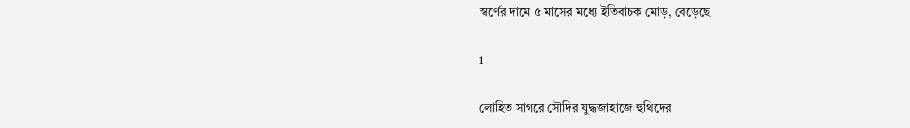স্বর্ণের দামে ৫ মাসের মধ্যে ইতিবাচক মোড়, বেড়েছে

1

লোহিত সাগরে সৌদির যুদ্ধজাহাজে হুথিদের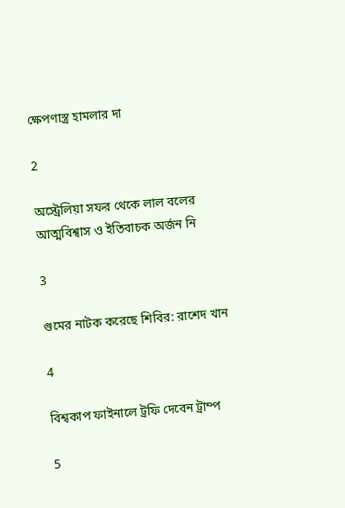ক্ষেপণাস্ত্র হামলার দা

2

অস্ট্রেলিয়া সফর থেকে লাল বলের আত্মবিশ্বাস ও ইতিবাচক অর্জন নি

3

গুমের নাটক করেছে শিবির: রাশেদ খান

4

বিশ্বকাপ ফাইনালে ট্রফি দেবেন ট্রাম্প

5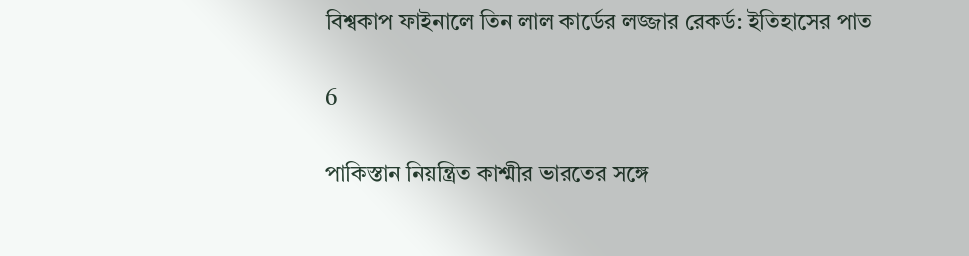বিশ্বকাপ ফাইনালে তিন লাল কার্ডের লজ্জার রেকর্ড: ইতিহাসের পাত

6

পাকিস্তান নিয়ন্ত্রিত কাশ্মীর ভারতের সঙ্গে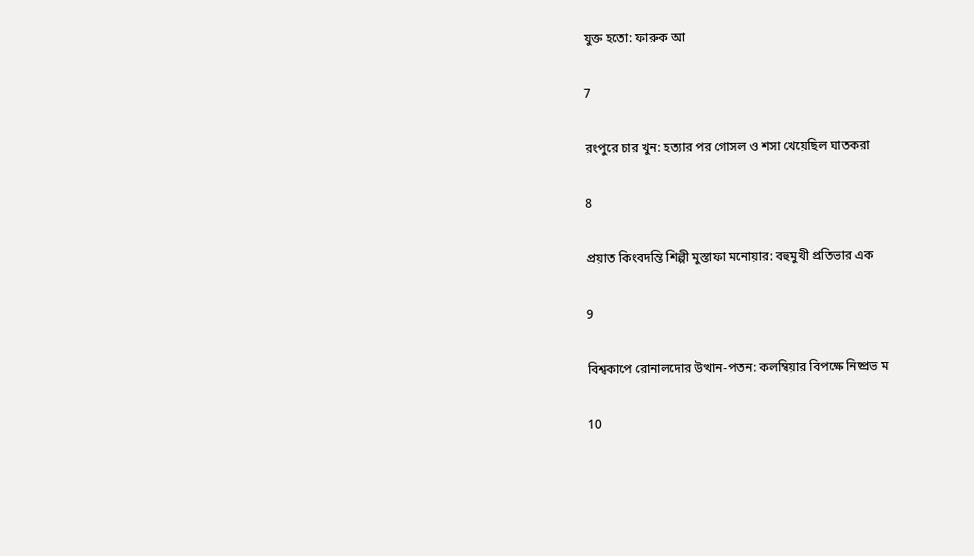যুক্ত হতো: ফারুক আ

7

রংপুরে চার খুন: হত্যার পর গোসল ও শসা খেয়েছিল ঘাতকরা

8

প্রয়াত কিংবদন্তি শিল্পী মুস্তাফা মনোয়ার: বহুমুখী প্রতিভার এক

9

বিশ্বকাপে রোনালদোর উত্থান-পতন: কলম্বিয়ার বিপক্ষে নিষ্প্রভ ম

10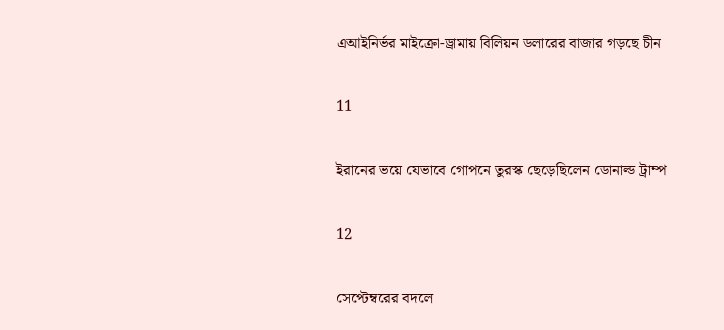এআইনির্ভর মাইক্রো-ড্রামায় বিলিয়ন ডলারের বাজার গড়ছে চীন

11

ইরানের ভয়ে যেভাবে গোপনে তুরস্ক ছেড়েছিলেন ডোনাল্ড ট্রাম্প

12

সেপ্টেম্বরের বদলে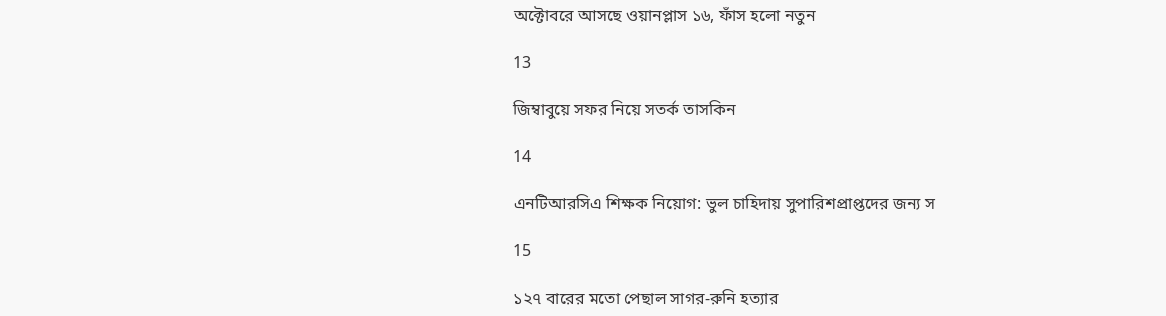অক্টোবরে আসছে ওয়ানপ্লাস ১৬, ফাঁস হলো নতুন

13

জিম্বাবুয়ে সফর নিয়ে সতর্ক তাসকিন

14

এনটিআরসিএ শিক্ষক নিয়োগ: ভুল চাহিদায় সুপারিশপ্রাপ্তদের জন্য স

15

১২৭ বারের মতো পেছাল সাগর-রুনি হত্যার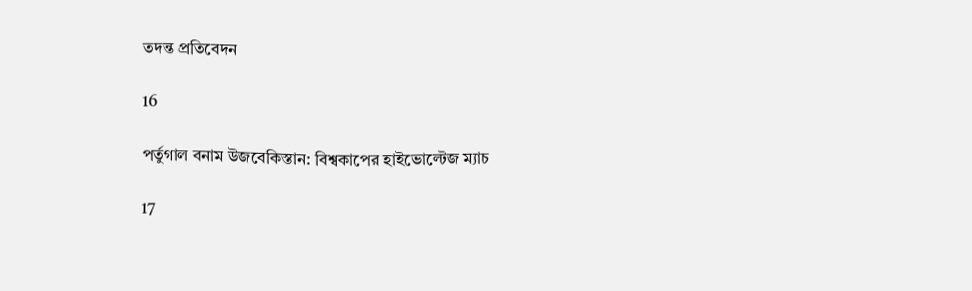তদন্ত প্রতিবেদন

16

পর্তুগাল বনাম উজবেকিস্তান: বিশ্বকাপের হাইভোল্টেজ ম্যাচ

17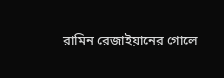রামিন রেজাইয়ানের গোলে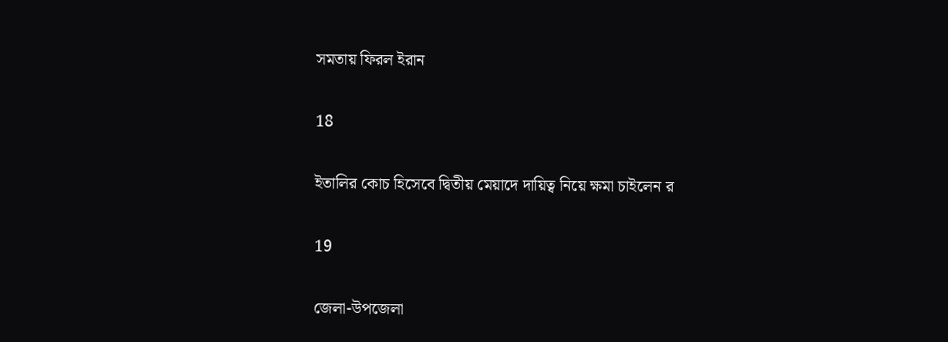সমতায় ফিরল ইরান

18

ইতালির কোচ হিসেবে দ্বিতীয় মেয়াদে দায়িত্ব নিয়ে ক্ষমা চাইলেন র

19

জেলা-উপজেলা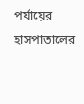পর্যায়ের হাসপাতালের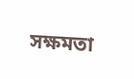সক্ষমতা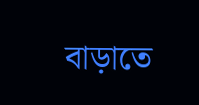বাড়াতে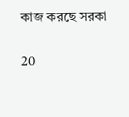কাজ করছে সরকা

20